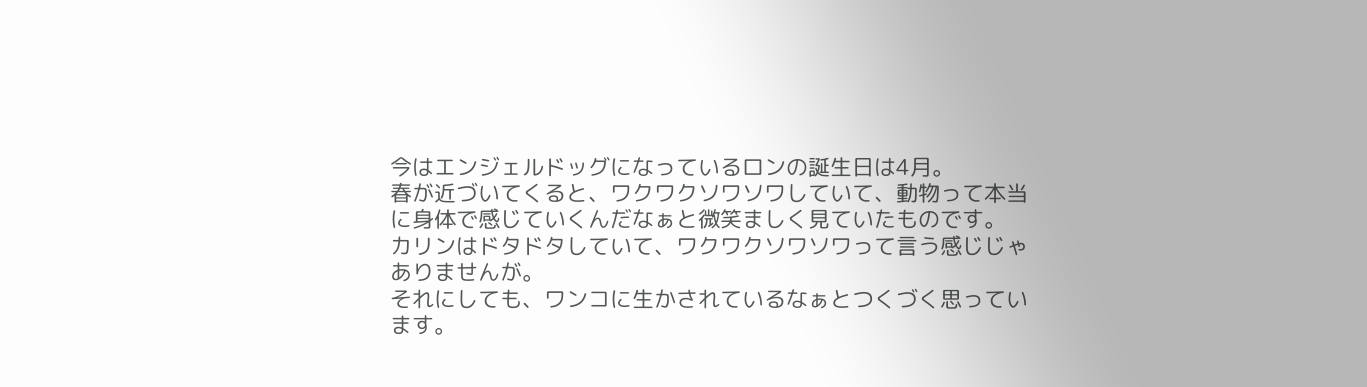今はエンジェルドッグになっているロンの誕生日は4月。
春が近づいてくると、ワクワクソワソワしていて、動物って本当に身体で感じていくんだなぁと微笑ましく見ていたものです。
カリンはドタドタしていて、ワクワクソワソワって言う感じじゃありませんが。
それにしても、ワンコに生かされているなぁとつくづく思っています。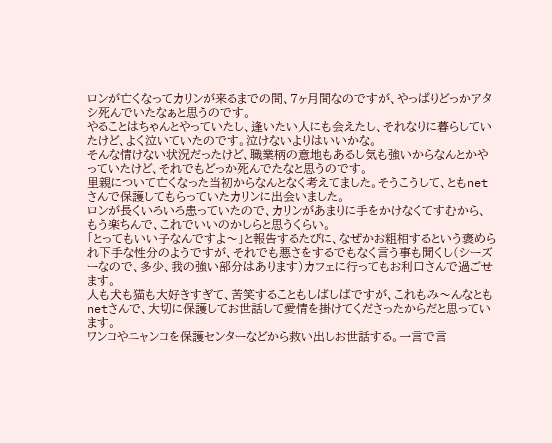ロンが亡くなってカリンが来るまでの間、7ヶ月間なのですが、やっぱりどっかアタシ死んでいたなぁと思うのです。
やることはちゃんとやっていたし、逢いたい人にも会えたし、それなりに暮らしていたけど、よく泣いていたのです。泣けないよりはいいかな。
そんな情けない状況だったけど、職業柄の意地もあるし気も強いからなんとかやっていたけど、それでもどっか死んでたなと思うのです。
里親について亡くなった当初からなんとなく考えてました。そうこうして、ともnetさんで保護してもらっていたカリンに出会いました。
ロンが長くいろいろ患っていたので、カリンがあまりに手をかけなくてすむから、もう楽ちんで、これでいいのかしらと思うくらい。
「とってもいい子なんですよ〜」と報告するたびに、なぜかお粗相するという褒められ下手な性分のようですが、それでも悪さをするでもなく言う事も聞くし(シーズーなので、多少、我の強い部分はあります)カフェに行ってもお利口さんで過ごせます。
人も犬も猫も大好きすぎて、苦笑することもしばしばですが、これもみ〜んなともnetさんで、大切に保護してお世話して愛情を掛けてくださったからだと思っています。
ワンコやニャンコを保護センターなどから救い出しお世話する。一言で言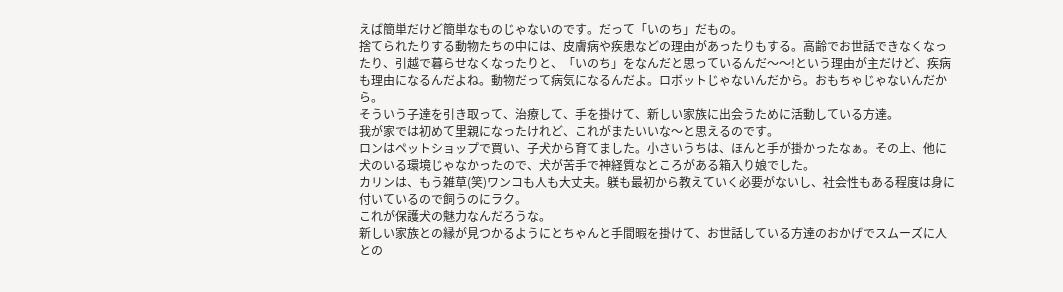えば簡単だけど簡単なものじゃないのです。だって「いのち」だもの。
捨てられたりする動物たちの中には、皮膚病や疾患などの理由があったりもする。高齢でお世話できなくなったり、引越で暮らせなくなったりと、「いのち」をなんだと思っているんだ〜〜!という理由が主だけど、疾病も理由になるんだよね。動物だって病気になるんだよ。ロボットじゃないんだから。おもちゃじゃないんだから。
そういう子達を引き取って、治療して、手を掛けて、新しい家族に出会うために活動している方達。
我が家では初めて里親になったけれど、これがまたいいな〜と思えるのです。
ロンはペットショップで買い、子犬から育てました。小さいうちは、ほんと手が掛かったなぁ。その上、他に犬のいる環境じゃなかったので、犬が苦手で神経質なところがある箱入り娘でした。
カリンは、もう雑草(笑)ワンコも人も大丈夫。躾も最初から教えていく必要がないし、社会性もある程度は身に付いているので飼うのにラク。
これが保護犬の魅力なんだろうな。
新しい家族との縁が見つかるようにとちゃんと手間暇を掛けて、お世話している方達のおかげでスムーズに人との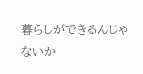暮らしができるんじゃないか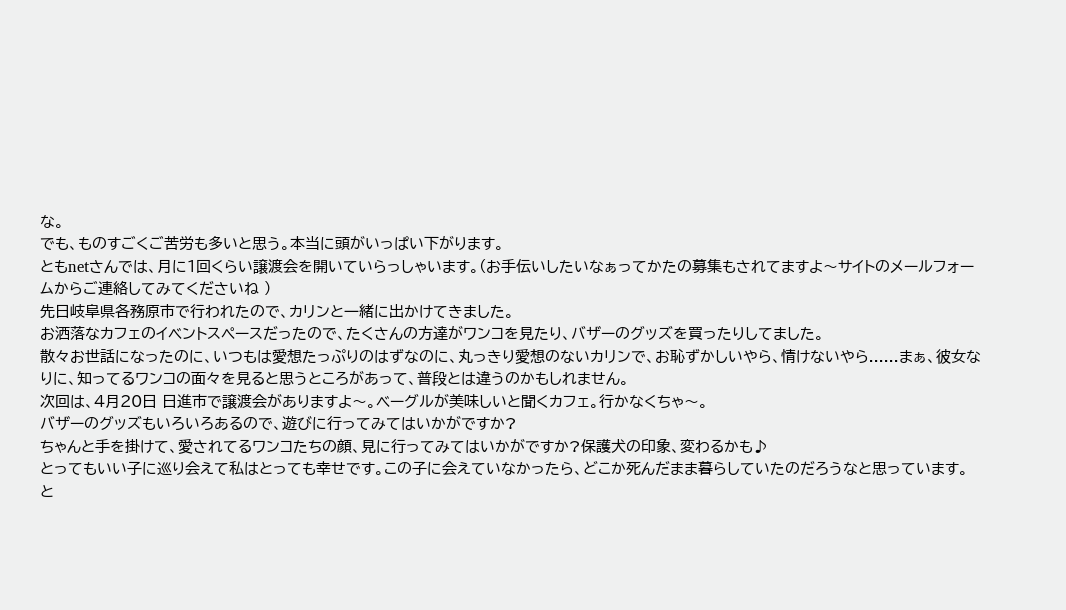な。
でも、ものすごくご苦労も多いと思う。本当に頭がいっぱい下がります。
ともnetさんでは、月に1回くらい譲渡会を開いていらっしゃいます。(お手伝いしたいなぁってかたの募集もされてますよ〜サイトのメールフォームからご連絡してみてくださいね )
先日岐阜県各務原市で行われたので、カリンと一緒に出かけてきました。
お洒落なカフェのイベントスペースだったので、たくさんの方達がワンコを見たり、バザーのグッズを買ったりしてました。
散々お世話になったのに、いつもは愛想たっぷりのはずなのに、丸っきり愛想のないカリンで、お恥ずかしいやら、情けないやら......まぁ、彼女なりに、知ってるワンコの面々を見ると思うところがあって、普段とは違うのかもしれません。
次回は、4月20日 日進市で譲渡会がありますよ〜。ベーグルが美味しいと聞くカフェ。行かなくちゃ〜。
バザーのグッズもいろいろあるので、遊びに行ってみてはいかがですか?
ちゃんと手を掛けて、愛されてるワンコたちの顔、見に行ってみてはいかがですか?保護犬の印象、変わるかも♪
とってもいい子に巡り会えて私はとっても幸せです。この子に会えていなかったら、どこか死んだまま暮らしていたのだろうなと思っています。
と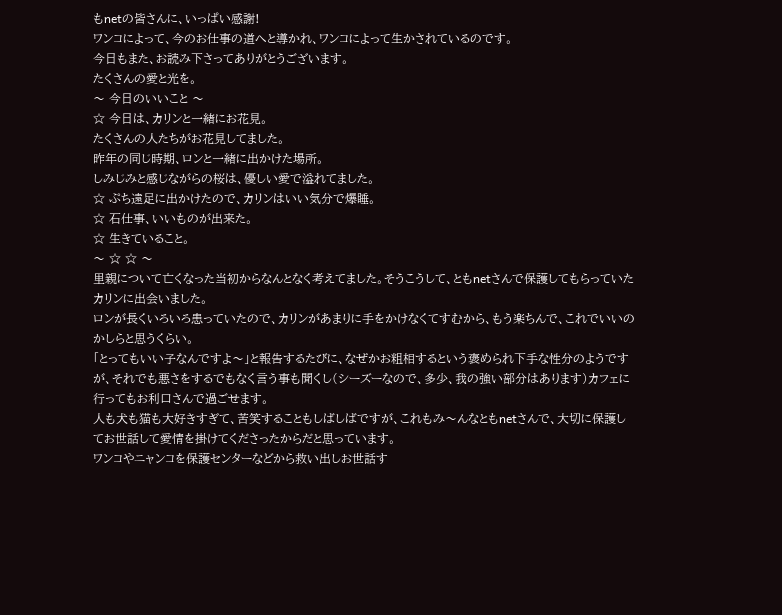もnetの皆さんに、いっぱい感謝!
ワンコによって、今のお仕事の道へと導かれ、ワンコによって生かされているのです。
今日もまた、お読み下さってありがとうございます。
たくさんの愛と光を。
〜 今日のいいこと 〜
☆ 今日は、カリンと一緒にお花見。
たくさんの人たちがお花見してました。
昨年の同じ時期、ロンと一緒に出かけた場所。
しみじみと感じながらの桜は、優しい愛で溢れてました。
☆ ぷち遠足に出かけたので、カリンはいい気分で爆睡。
☆ 石仕事、いいものが出来た。
☆ 生きていること。
〜 ☆ ☆ 〜
里親について亡くなった当初からなんとなく考えてました。そうこうして、ともnetさんで保護してもらっていたカリンに出会いました。
ロンが長くいろいろ患っていたので、カリンがあまりに手をかけなくてすむから、もう楽ちんで、これでいいのかしらと思うくらい。
「とってもいい子なんですよ〜」と報告するたびに、なぜかお粗相するという褒められ下手な性分のようですが、それでも悪さをするでもなく言う事も聞くし(シーズーなので、多少、我の強い部分はあります)カフェに行ってもお利口さんで過ごせます。
人も犬も猫も大好きすぎて、苦笑することもしばしばですが、これもみ〜んなともnetさんで、大切に保護してお世話して愛情を掛けてくださったからだと思っています。
ワンコやニャンコを保護センターなどから救い出しお世話す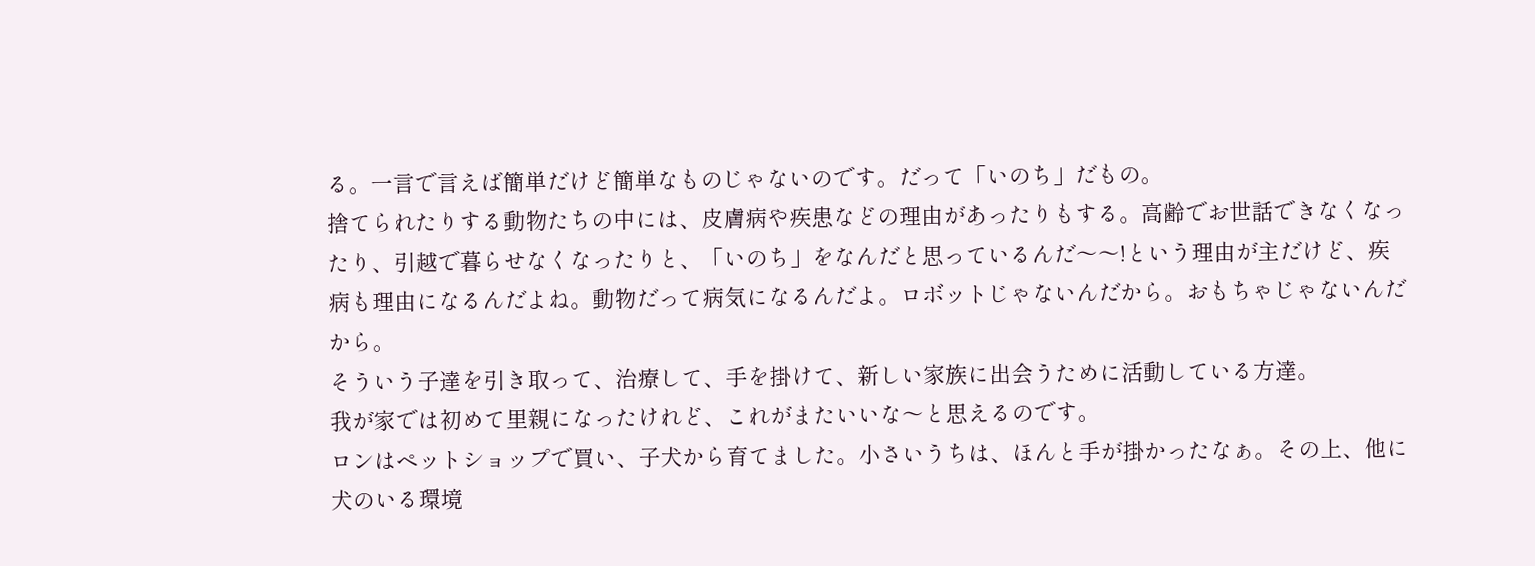る。一言で言えば簡単だけど簡単なものじゃないのです。だって「いのち」だもの。
捨てられたりする動物たちの中には、皮膚病や疾患などの理由があったりもする。高齢でお世話できなくなったり、引越で暮らせなくなったりと、「いのち」をなんだと思っているんだ〜〜!という理由が主だけど、疾病も理由になるんだよね。動物だって病気になるんだよ。ロボットじゃないんだから。おもちゃじゃないんだから。
そういう子達を引き取って、治療して、手を掛けて、新しい家族に出会うために活動している方達。
我が家では初めて里親になったけれど、これがまたいいな〜と思えるのです。
ロンはペットショップで買い、子犬から育てました。小さいうちは、ほんと手が掛かったなぁ。その上、他に犬のいる環境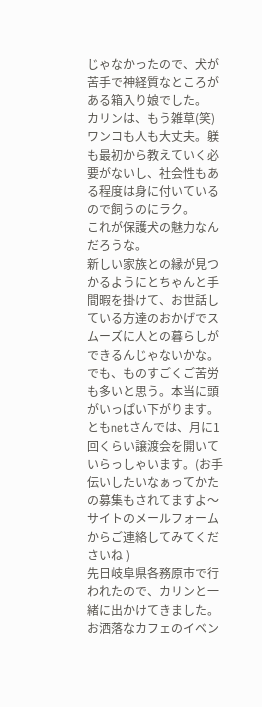じゃなかったので、犬が苦手で神経質なところがある箱入り娘でした。
カリンは、もう雑草(笑)ワンコも人も大丈夫。躾も最初から教えていく必要がないし、社会性もある程度は身に付いているので飼うのにラク。
これが保護犬の魅力なんだろうな。
新しい家族との縁が見つかるようにとちゃんと手間暇を掛けて、お世話している方達のおかげでスムーズに人との暮らしができるんじゃないかな。
でも、ものすごくご苦労も多いと思う。本当に頭がいっぱい下がります。
ともnetさんでは、月に1回くらい譲渡会を開いていらっしゃいます。(お手伝いしたいなぁってかたの募集もされてますよ〜サイトのメールフォームからご連絡してみてくださいね )
先日岐阜県各務原市で行われたので、カリンと一緒に出かけてきました。
お洒落なカフェのイベン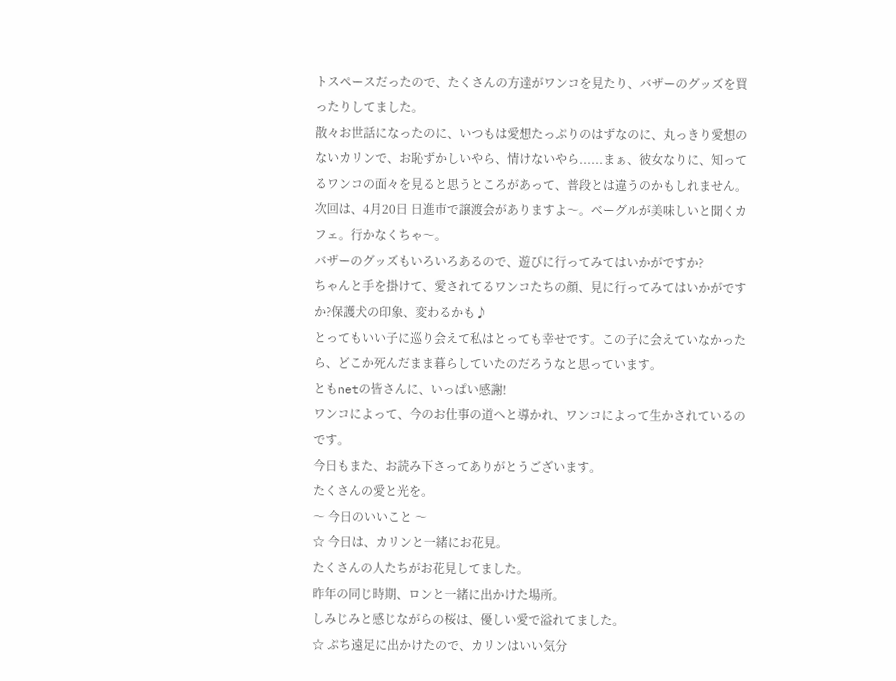トスペースだったので、たくさんの方達がワンコを見たり、バザーのグッズを買ったりしてました。
散々お世話になったのに、いつもは愛想たっぷりのはずなのに、丸っきり愛想のないカリンで、お恥ずかしいやら、情けないやら......まぁ、彼女なりに、知ってるワンコの面々を見ると思うところがあって、普段とは違うのかもしれません。
次回は、4月20日 日進市で譲渡会がありますよ〜。ベーグルが美味しいと聞くカフェ。行かなくちゃ〜。
バザーのグッズもいろいろあるので、遊びに行ってみてはいかがですか?
ちゃんと手を掛けて、愛されてるワンコたちの顔、見に行ってみてはいかがですか?保護犬の印象、変わるかも♪
とってもいい子に巡り会えて私はとっても幸せです。この子に会えていなかったら、どこか死んだまま暮らしていたのだろうなと思っています。
ともnetの皆さんに、いっぱい感謝!
ワンコによって、今のお仕事の道へと導かれ、ワンコによって生かされているのです。
今日もまた、お読み下さってありがとうございます。
たくさんの愛と光を。
〜 今日のいいこと 〜
☆ 今日は、カリンと一緒にお花見。
たくさんの人たちがお花見してました。
昨年の同じ時期、ロンと一緒に出かけた場所。
しみじみと感じながらの桜は、優しい愛で溢れてました。
☆ ぷち遠足に出かけたので、カリンはいい気分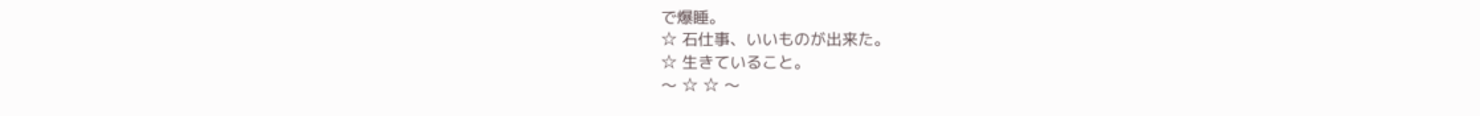で爆睡。
☆ 石仕事、いいものが出来た。
☆ 生きていること。
〜 ☆ ☆ 〜